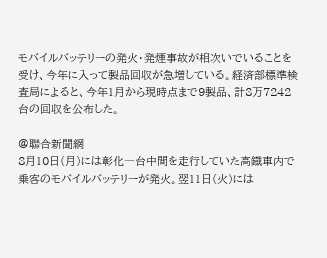モバイルバッテリーの発火・発煙事故が相次いでいることを受け、今年に入って製品回収が急増している。経済部標準検査局によると、今年1月から現時点まで9製品、計8万7242台の回収を公布した。

@聯合新聞網
8月10日(月)には彰化―台中間を走行していた高鐡車内で乗客のモバイルバッテリーが発火。翌11日(火)には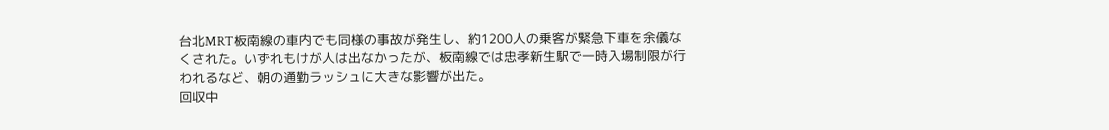台北MRT板南線の車内でも同様の事故が発生し、約1200人の乗客が緊急下車を余儀なくされた。いずれもけが人は出なかったが、板南線では忠孝新生駅で一時入場制限が行われるなど、朝の通勤ラッシュに大きな影響が出た。
回収中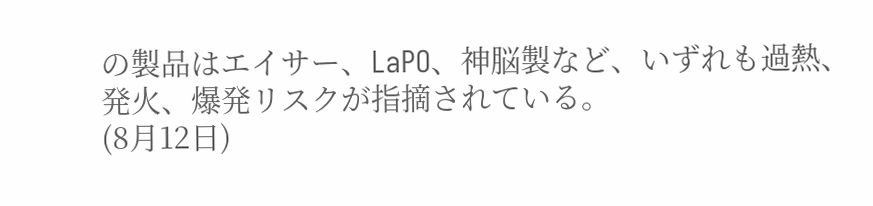の製品はエイサー、LaPO、神脳製など、いずれも過熱、発火、爆発リスクが指摘されている。
(8月12日)